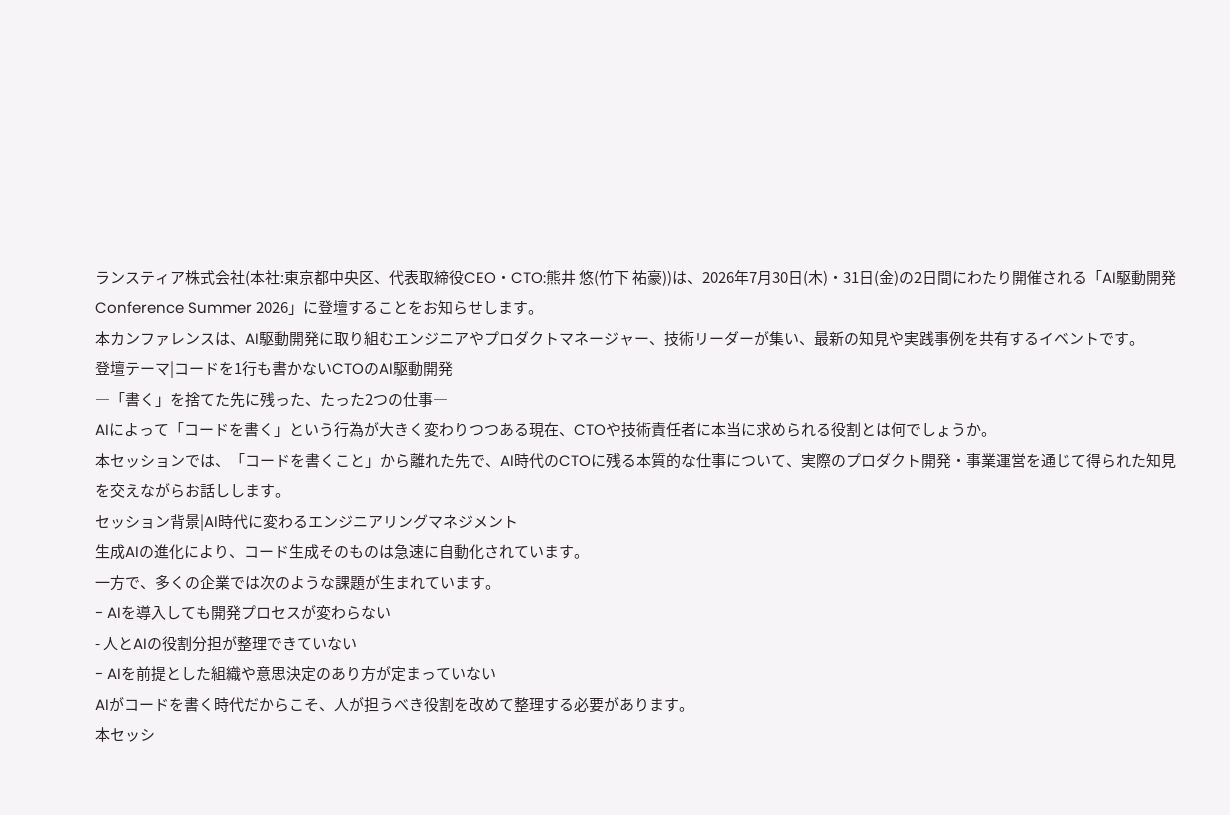ランスティア株式会社(本社:東京都中央区、代表取締役CEO・CTO:熊井 悠(竹下 祐豪))は、2026年7月30日(木)・31日(金)の2日間にわたり開催される「AI駆動開発 Conference Summer 2026」に登壇することをお知らせします。
本カンファレンスは、AI駆動開発に取り組むエンジニアやプロダクトマネージャー、技術リーダーが集い、最新の知見や実践事例を共有するイベントです。
登壇テーマ|コードを1行も書かないCTOのAI駆動開発
―「書く」を捨てた先に残った、たった2つの仕事―
AIによって「コードを書く」という行為が大きく変わりつつある現在、CTOや技術責任者に本当に求められる役割とは何でしょうか。
本セッションでは、「コードを書くこと」から離れた先で、AI時代のCTOに残る本質的な仕事について、実際のプロダクト開発・事業運営を通じて得られた知見を交えながらお話しします。
セッション背景|AI時代に変わるエンジニアリングマネジメント
生成AIの進化により、コード生成そのものは急速に自動化されています。
一方で、多くの企業では次のような課題が生まれています。
- AIを導入しても開発プロセスが変わらない
- 人とAIの役割分担が整理できていない
- AIを前提とした組織や意思決定のあり方が定まっていない
AIがコードを書く時代だからこそ、人が担うべき役割を改めて整理する必要があります。
本セッシ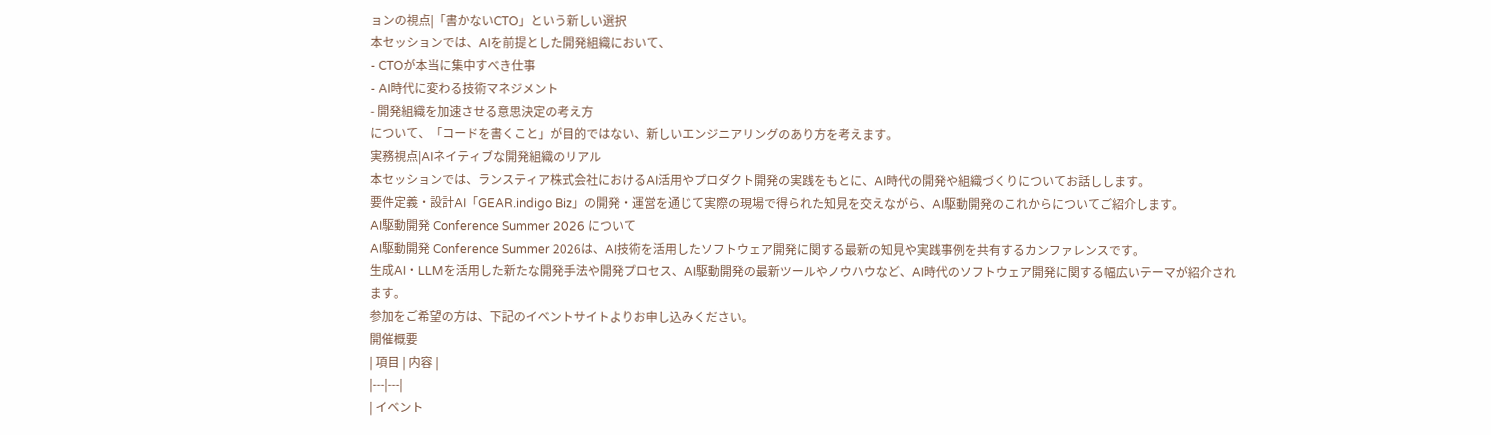ョンの視点|「書かないCTO」という新しい選択
本セッションでは、AIを前提とした開発組織において、
- CTOが本当に集中すべき仕事
- AI時代に変わる技術マネジメント
- 開発組織を加速させる意思決定の考え方
について、「コードを書くこと」が目的ではない、新しいエンジニアリングのあり方を考えます。
実務視点|AIネイティブな開発組織のリアル
本セッションでは、ランスティア株式会社におけるAI活用やプロダクト開発の実践をもとに、AI時代の開発や組織づくりについてお話しします。
要件定義・設計AI「GEAR.indigo Biz」の開発・運営を通じて実際の現場で得られた知見を交えながら、AI駆動開発のこれからについてご紹介します。
AI駆動開発 Conference Summer 2026 について
AI駆動開発 Conference Summer 2026は、AI技術を活用したソフトウェア開発に関する最新の知見や実践事例を共有するカンファレンスです。
生成AI・LLMを活用した新たな開発手法や開発プロセス、AI駆動開発の最新ツールやノウハウなど、AI時代のソフトウェア開発に関する幅広いテーマが紹介されます。
参加をご希望の方は、下記のイベントサイトよりお申し込みください。
開催概要
| 項目 | 内容 |
|---|---|
| イベント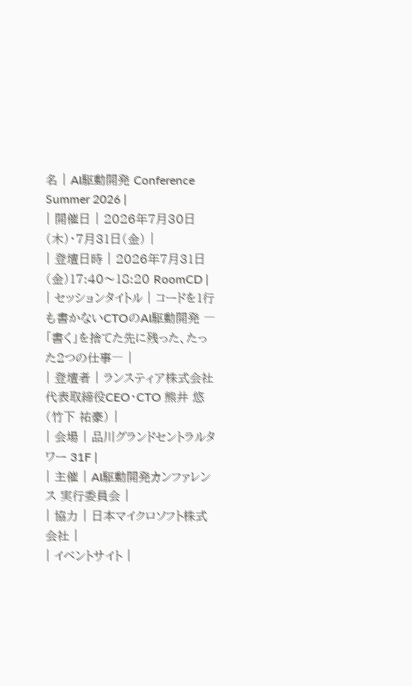名 | AI駆動開発 Conference Summer 2026 |
| 開催日 | 2026年7月30日(木)・7月31日(金) |
| 登壇日時 | 2026年7月31日(金)17:40〜18:20 RoomCD |
| セッションタイトル | コードを1行も書かないCTOのAI駆動開発 ―「書く」を捨てた先に残った、たった2つの仕事― |
| 登壇者 | ランスティア株式会社 代表取締役CEO・CTO 熊井 悠(竹下 祐豪) |
| 会場 | 品川グランドセントラルタワー 31F |
| 主催 | AI駆動開発カンファレンス 実行委員会 |
| 協力 | 日本マイクロソフト株式会社 |
| イベントサイト |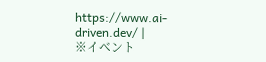https://www.ai-driven.dev/ |
※イベント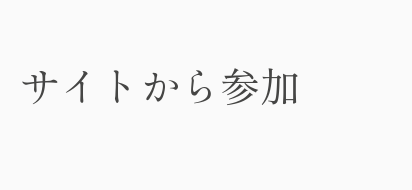サイトから参加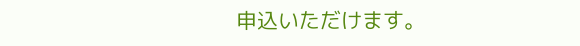申込いただけます。